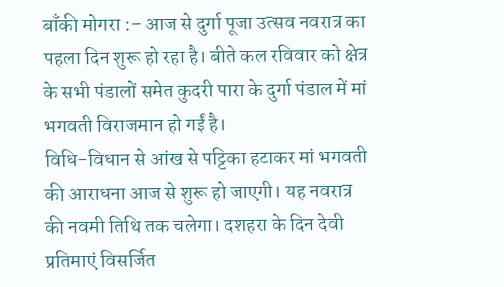बाँकी मोगरा :– आज से दुर्गा पूजा उत्सव नवरात्र का पहला दिन शुरू हो रहा है। बीते कल रविवार को क्षेत्र के सभी पंडालों समेत कुदरी पारा के दुर्गा पंडाल में मां भगवती विराजमान हो गईं है।
विधि-विधान से आंख से पट्टिका हटाकर मां भगवती की आराधना आज से शुरू हो जाएगी। यह नवरात्र की नवमी तिथि तक चलेगा। दशहरा के दिन देवी प्रतिमाएं विसर्जित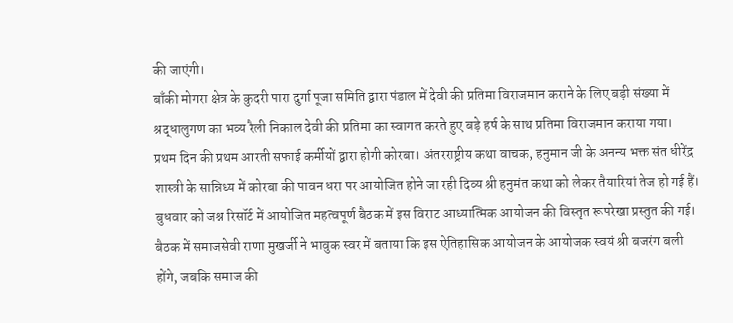की जाएंगी।
बाँकी मोगरा क्षेत्र के कुदरी पारा दुर्गा पूजा समिति द्वारा पंडाल में देवी की प्रतिमा विराजमान कराने के लिए बड़ी संख्या में श्रद्धालुगण का भव्य रैली निकाल देवी की प्रतिमा का स्वागत करते हुए बड़े हर्ष के साथ प्रतिमा विराजमान कराया गया।
प्रथम दिन की प्रथम आरती सफाई कर्मीयों द्वारा होगी कोरबा। अंतरराष्ट्रीय कथा वाचक, हनुमान जी के अनन्य भक्त संत धीरेंद्र शास्त्री के सान्निध्य में कोरबा की पावन धरा पर आयोजित होने जा रही दिव्य श्री हनुमंत कथा को लेकर तैयारियां तेज हो गई हैं। बुधवार को जश्न रिसॉर्ट में आयोजित महत्वपूर्ण बैठक में इस विराट आध्यात्मिक आयोजन की विस्तृत रूपरेखा प्रस्तुत की गई। बैठक में समाजसेवी राणा मुखर्जी ने भावुक स्वर में बताया कि इस ऐतिहासिक आयोजन के आयोजक स्वयं श्री बजरंग बली होंगे, जबकि समाज की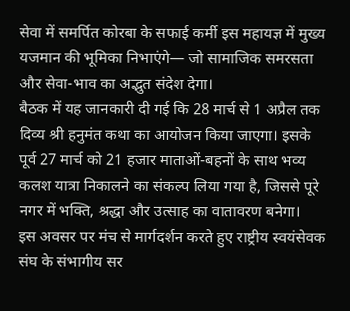सेवा में समर्पित कोरबा के सफाई कर्मी इस महायज्ञ में मुख्य यजमान की भूमिका निभाएंगे— जो सामाजिक समरसता और सेवा-भाव का अद्भुत संदेश देगा।
बैठक में यह जानकारी दी गई कि 28 मार्च से 1 अप्रैल तक दिव्य श्री हनुमंत कथा का आयोजन किया जाएगा। इसके पूर्व 27 मार्च को 21 हजार माताओं-बहनों के साथ भव्य कलश यात्रा निकालने का संकल्प लिया गया है, जिससे पूरे नगर में भक्ति, श्रद्धा और उत्साह का वातावरण बनेगा।
इस अवसर पर मंच से मार्गदर्शन करते हुए राष्ट्रीय स्वयंसेवक संघ के संभागीय सर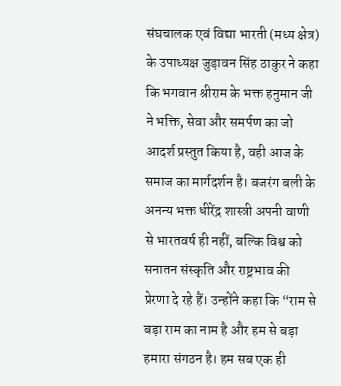संघचालक एवं विद्या भारती (मध्य क्षेत्र) के उपाध्यक्ष जुड़ावन सिंह ठाकुर ने कहा कि भगवान श्रीराम के भक्त हनुमान जी ने भक्ति, सेवा और समर्पण का जो आदर्श प्रस्तुत किया है, वही आज के समाज का मार्गदर्शन है। बजरंग बली के अनन्य भक्त धीरेंद्र शास्त्री अपनी वाणी से भारतवर्ष ही नहीं, बल्कि विश्व को सनातन संस्कृति और राष्ट्रभाव की प्रेरणा दे रहे हैं। उन्होंने कहा कि “राम से बड़ा राम का नाम है और हम से बड़ा हमारा संगठन है। हम सब एक ही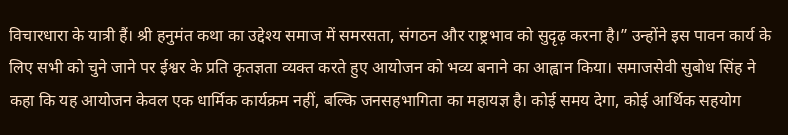विचारधारा के यात्री हैं। श्री हनुमंत कथा का उद्देश्य समाज में समरसता, संगठन और राष्ट्रभाव को सुदृढ़ करना है।” उन्होंने इस पावन कार्य के लिए सभी को चुने जाने पर ईश्वर के प्रति कृतज्ञता व्यक्त करते हुए आयोजन को भव्य बनाने का आह्वान किया। समाजसेवी सुबोध सिंह ने कहा कि यह आयोजन केवल एक धार्मिक कार्यक्रम नहीं, बल्कि जनसहभागिता का महायज्ञ है। कोई समय देगा, कोई आर्थिक सहयोग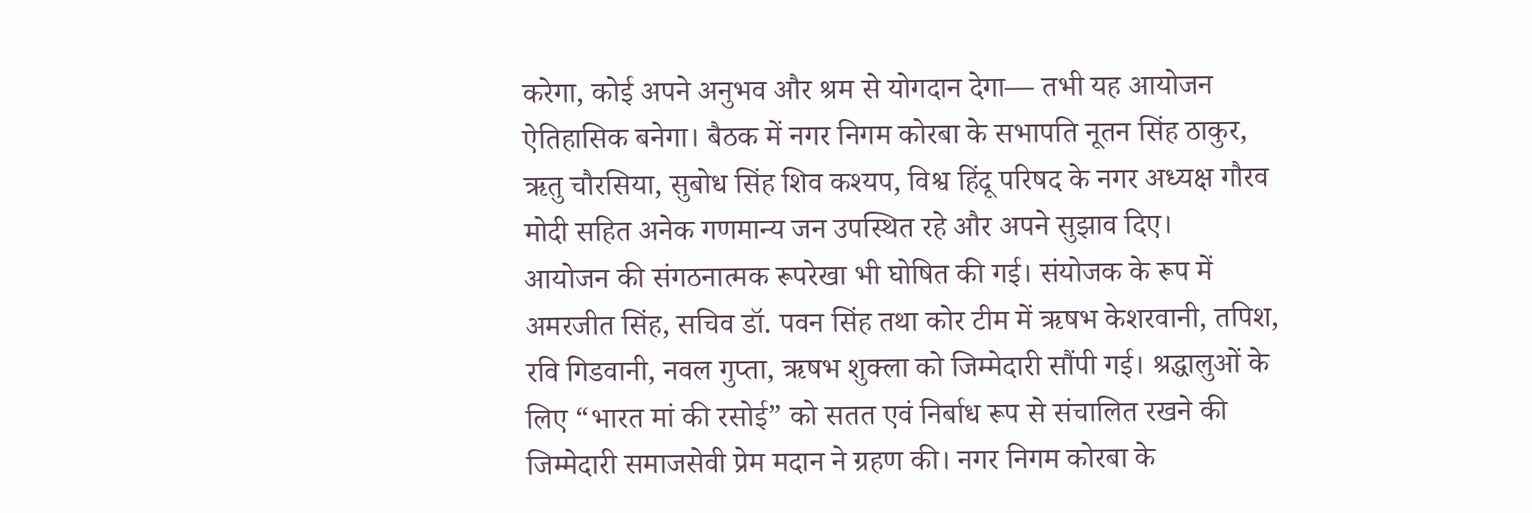करेगा, कोई अपने अनुभव और श्रम से योगदान देगा— तभी यह आयोजन ऐतिहासिक बनेगा। बैठक में नगर निगम कोरबा के सभापति नूतन सिंह ठाकुर, ऋतु चौरसिया, सुबोध सिंह शिव कश्यप, विश्व हिंदू परिषद के नगर अध्यक्ष गौरव मोदी सहित अनेक गणमान्य जन उपस्थित रहे और अपने सुझाव दिए।
आयोजन की संगठनात्मक रूपरेखा भी घोषित की गई। संयोजक के रूप में अमरजीत सिंह, सचिव डॉ. पवन सिंह तथा कोर टीम में ऋषभ केशरवानी, तपिश, रवि गिडवानी, नवल गुप्ता, ऋषभ शुक्ला को जिम्मेदारी सौंपी गई। श्रद्धालुओं के लिए “भारत मां की रसोई” को सतत एवं निर्बाध रूप से संचालित रखने की जिम्मेदारी समाजसेवी प्रेम मदान ने ग्रहण की। नगर निगम कोरबा के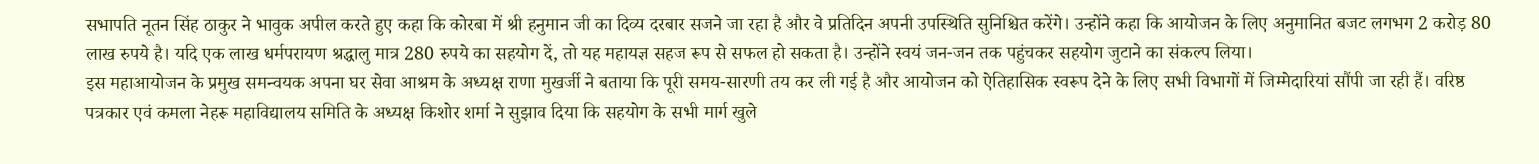सभापति नूतन सिंह ठाकुर ने भावुक अपील करते हुए कहा कि कोरबा में श्री हनुमान जी का दिव्य दरबार सजने जा रहा है और वे प्रतिदिन अपनी उपस्थिति सुनिश्चित करेंगे। उन्होंने कहा कि आयोजन के लिए अनुमानित बजट लगभग 2 करोड़ 80 लाख रुपये है। यदि एक लाख धर्मपरायण श्रद्धालु मात्र 280 रुपये का सहयोग दें, तो यह महायज्ञ सहज रूप से सफल हो सकता है। उन्होंने स्वयं जन-जन तक पहुंचकर सहयोग जुटाने का संकल्प लिया।
इस महाआयोजन के प्रमुख समन्वयक अपना घर सेवा आश्रम के अध्यक्ष राणा मुखर्जी ने बताया कि पूरी समय-सारणी तय कर ली गई है और आयोजन को ऐतिहासिक स्वरूप देने के लिए सभी विभागों में जिम्मेदारियां सौंपी जा रही हैं। वरिष्ठ पत्रकार एवं कमला नेहरू महाविद्यालय समिति के अध्यक्ष किशोर शर्मा ने सुझाव दिया कि सहयोग के सभी मार्ग खुले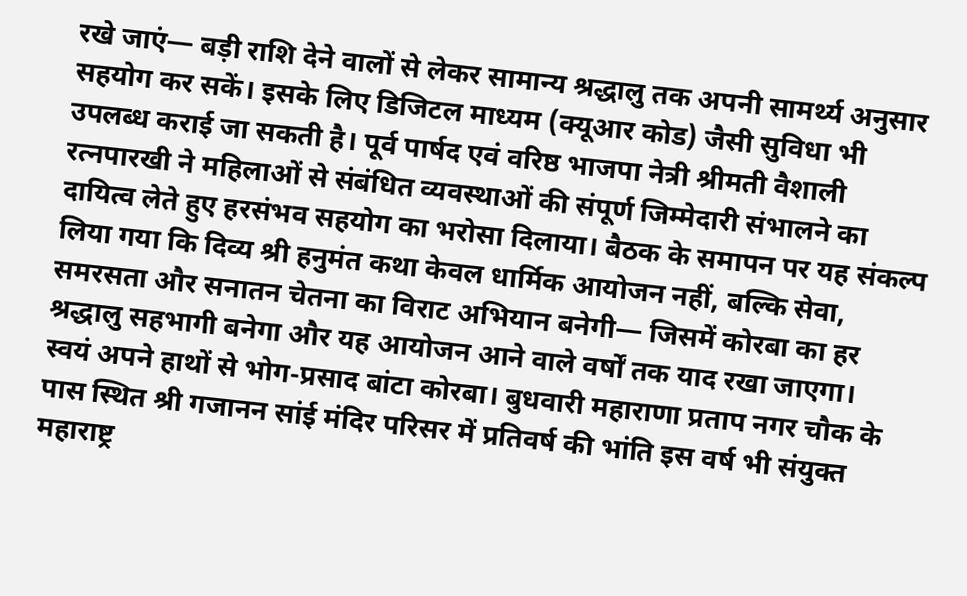रखे जाएं— बड़ी राशि देने वालों से लेकर सामान्य श्रद्धालु तक अपनी सामर्थ्य अनुसार सहयोग कर सकें। इसके लिए डिजिटल माध्यम (क्यूआर कोड) जैसी सुविधा भी उपलब्ध कराई जा सकती है। पूर्व पार्षद एवं वरिष्ठ भाजपा नेत्री श्रीमती वैशाली रत्नपारखी ने महिलाओं से संबंधित व्यवस्थाओं की संपूर्ण जिम्मेदारी संभालने का दायित्व लेते हुए हरसंभव सहयोग का भरोसा दिलाया। बैठक के समापन पर यह संकल्प लिया गया कि दिव्य श्री हनुमंत कथा केवल धार्मिक आयोजन नहीं, बल्कि सेवा, समरसता और सनातन चेतना का विराट अभियान बनेगी— जिसमें कोरबा का हर श्रद्धालु सहभागी बनेगा और यह आयोजन आने वाले वर्षों तक याद रखा जाएगा।
स्वयं अपने हाथों से भोग-प्रसाद बांटा कोरबा। बुधवारी महाराणा प्रताप नगर चौक के पास स्थित श्री गजानन सांई मंदिर परिसर में प्रतिवर्ष की भांति इस वर्ष भी संयुक्त महाराष्ट्र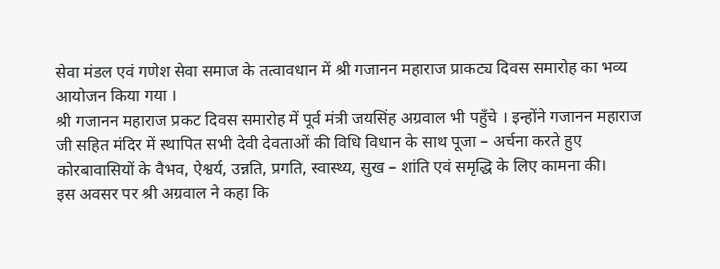सेवा मंडल एवं गणेश सेवा समाज के तत्वावधान में श्री गजानन महाराज प्राकट्य दिवस समारोह का भव्य आयोजन किया गया ।
श्री गजानन महाराज प्रकट दिवस समारोह में पूर्व मंत्री जयसिंह अग्रवाल भी पहुँचे । इन्होंने गजानन महाराज जी सहित मंदिर में स्थापित सभी देवी देवताओं की विधि विधान के साथ पूजा – अर्चना करते हुए कोरबावासियों के वैभव, ऐश्वर्य, उन्नति, प्रगति, स्वास्थ्य, सुख – शांति एवं समृद्धि के लिए कामना की।
इस अवसर पर श्री अग्रवाल ने कहा कि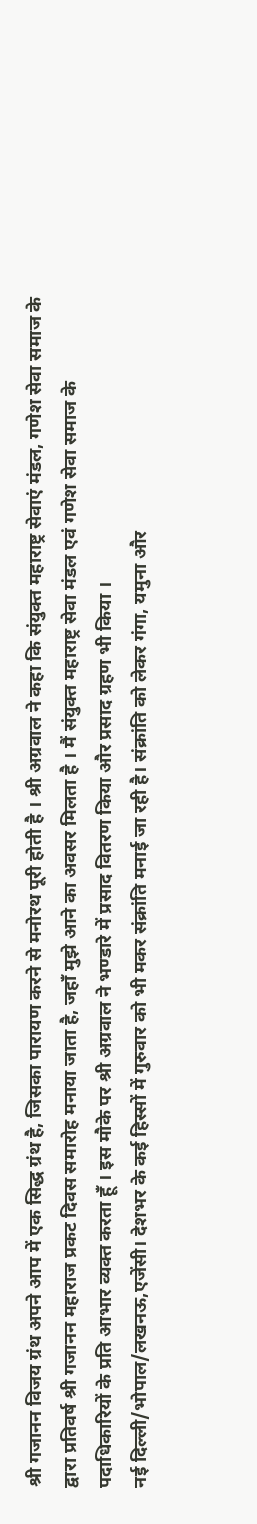श्री गजानन विजय ग्रंथ अपने आप में एक सिद्ध ग्रंथ है, जिसका पारायण करने से मनोरथ पूरी होती है । श्री अग्रवाल ने कहा कि संयुक्त महाराष्ट्र सेवाएं मंडल, गणेश सेवा समाज के द्वारा प्रतिवर्ष श्री गजानन महाराज प्रकट दिवस समारोह मनाया जाता है, जहॉं मुझे आने का अवसर मिलता है । मैं संयुक्त महाराष्ट्र सेवा मंडल एवं गणेश सेवा समाज के पदाधिकारियों के प्रति आभार व्यक्त करता हूँ । इस मौके पर श्री अग्रवाल ने भण्डारे में प्रसाद वितरण किया और प्रसाद ग्रहण भी किया ।
नई दिल्ली/भोपाल/लखनऊ,एजेंसी। देशभर के कई हिस्सों में गुरुवार को भी मकर संक्रांति मनाई जा रही है। संक्रांति को लेकर गंगा, यमुना और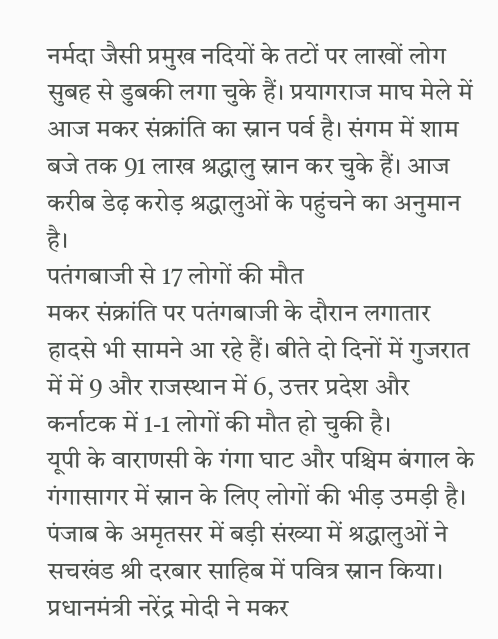नर्मदा जैसी प्रमुख नदियों के तटों पर लाखों लोग सुबह से डुबकी लगा चुके हैं। प्रयागराज माघ मेले में आज मकर संक्रांति का स्नान पर्व है। संगम में शाम बजे तक 91 लाख श्रद्धालु स्नान कर चुके हैं। आज करीब डेढ़ करोड़ श्रद्धालुओं के पहुंचने का अनुमान है।
पतंगबाजी से 17 लोगों की मौत
मकर संक्रांति पर पतंगबाजी के दौरान लगातार हादसे भी सामने आ रहे हैं। बीते दो दिनों में गुजरात में में 9 और राजस्थान में 6, उत्तर प्रदेश और कर्नाटक में 1-1 लोगों की मौत हो चुकी है।
यूपी के वाराणसी के गंगा घाट और पश्चिम बंगाल के गंगासागर में स्नान के लिए लोगों की भीड़ उमड़ी है। पंजाब के अमृतसर में बड़ी संख्या में श्रद्धालुओं ने सचखंड श्री दरबार साहिब में पवित्र स्नान किया। प्रधानमंत्री नरेंद्र मोदी ने मकर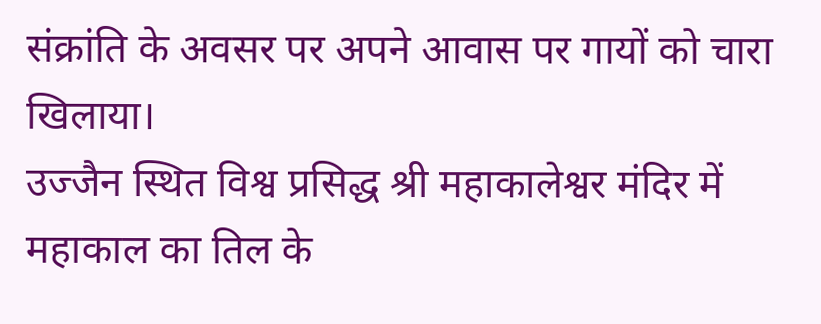संक्रांति के अवसर पर अपने आवास पर गायों को चारा खिलाया।
उज्जैन स्थित विश्व प्रसिद्ध श्री महाकालेश्वर मंदिर में महाकाल का तिल के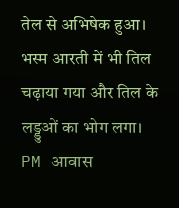तेल से अभिषेक हुआ। भस्म आरती में भी तिल चढ़ाया गया और तिल के लड्डुओं का भोग लगा।
PM आवास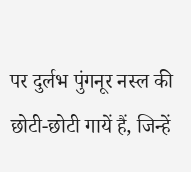पर दुर्लभ पुंगनूर नस्ल की छोटी-छोटी गायें हैं, जिन्हें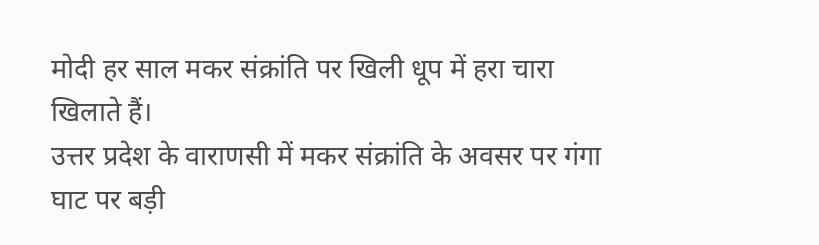मोदी हर साल मकर संक्रांति पर खिली धूप में हरा चारा खिलाते हैं।
उत्तर प्रदेश के वाराणसी में मकर संक्रांति के अवसर पर गंगा घाट पर बड़ी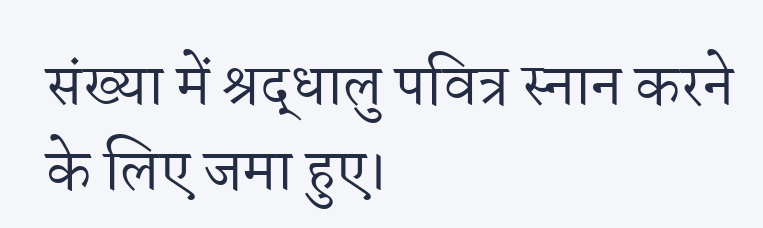संख्या में श्रद्धालु पवित्र स्नान करने के लिए जमा हुए।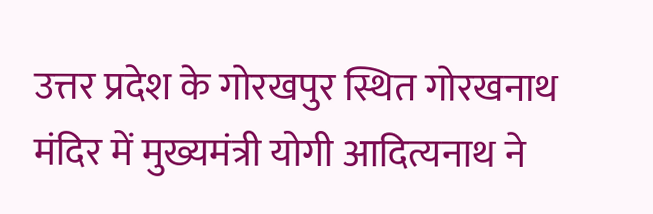उत्तर प्रदेश के गोरखपुर स्थित गोरखनाथ मंदिर में मुख्यमंत्री योगी आदित्यनाथ ने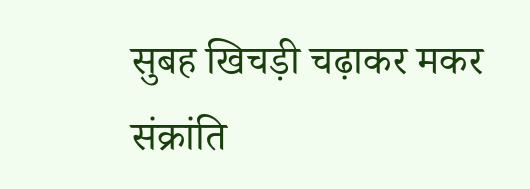सुबह खिचड़ी चढ़ाकर मकर संक्रांति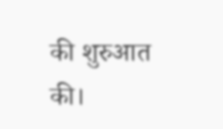की शुरुआत की।